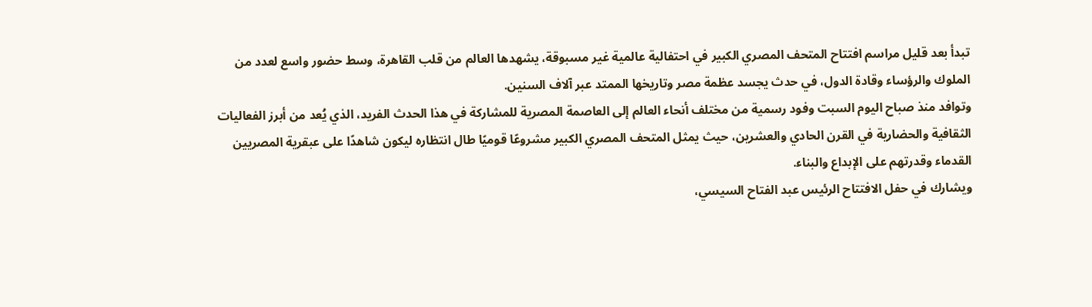تبدأ بعد قليل مراسم افتتاح المتحف المصري الكبير في احتفالية عالمية غير مسبوقة، يشهدها العالم من قلب القاهرة، وسط حضور واسع لعدد من الملوك والرؤساء وقادة الدول، في حدث يجسد عظمة مصر وتاريخها الممتد عبر آلاف السنين.
وتوافد منذ صباح اليوم السبت وفود رسمية من مختلف أنحاء العالم إلى العاصمة المصرية للمشاركة في هذا الحدث الفريد، الذي يُعد من أبرز الفعاليات الثقافية والحضارية في القرن الحادي والعشرين، حيث يمثل المتحف المصري الكبير مشروعًا قوميًا طال انتظاره ليكون شاهدًا على عبقرية المصريين القدماء وقدرتهم على الإبداع والبناء.
ويشارك في حفل الافتتاح الرئيس عبد الفتاح السيسي،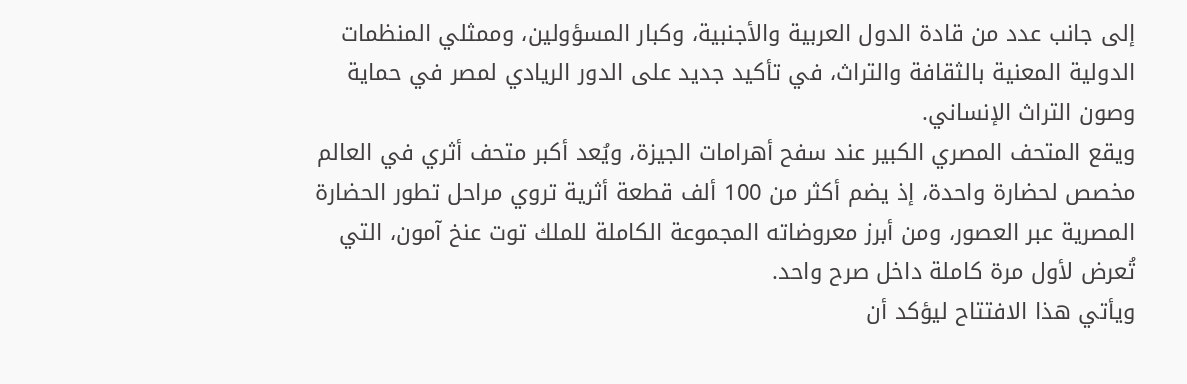إلى جانب عدد من قادة الدول العربية والأجنبية، وكبار المسؤولين، وممثلي المنظمات الدولية المعنية بالثقافة والتراث، في تأكيد جديد على الدور الريادي لمصر في حماية وصون التراث الإنساني.
ويقع المتحف المصري الكبير عند سفح أهرامات الجيزة، ويُعد أكبر متحف أثري في العالم مخصص لحضارة واحدة، إذ يضم أكثر من 100 ألف قطعة أثرية تروي مراحل تطور الحضارة المصرية عبر العصور، ومن أبرز معروضاته المجموعة الكاملة للملك توت عنخ آمون، التي تُعرض لأول مرة كاملة داخل صرح واحد.
ويأتي هذا الافتتاح ليؤكد أن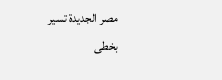مصر الجديدة تسير بخطى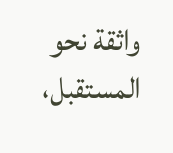واثقة نحو المستقبل،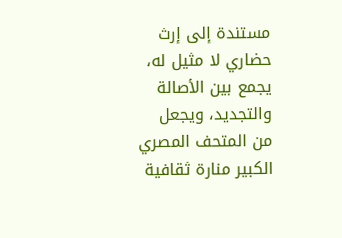مستندة إلى إرث حضاري لا مثيل له، يجمع بين الأصالة والتجديد، ويجعل من المتحف المصري الكبير منارة ثقافية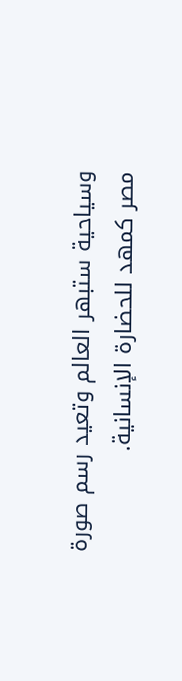وسياحية ستبهر العالم وتعيد رسم صورة مصر كمهد للحضارة الإنسانية.